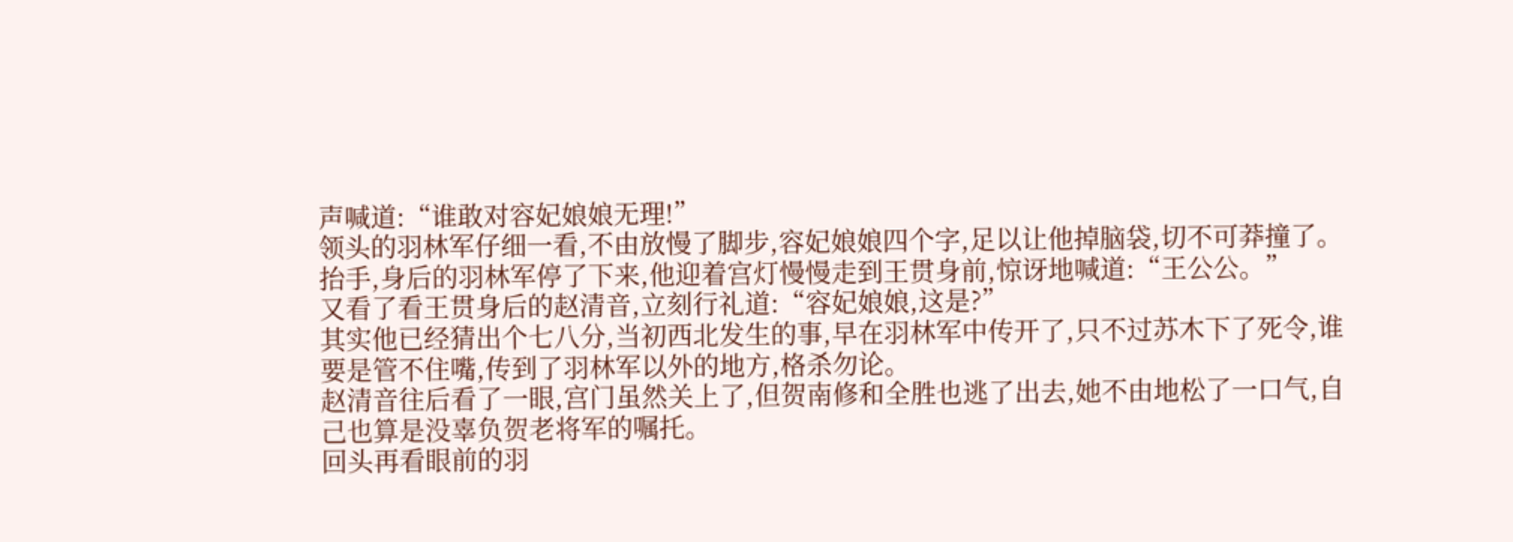声喊道:“谁敢对容妃娘娘无理!”
领头的羽林军仔细一看,不由放慢了脚步,容妃娘娘四个字,足以让他掉脑袋,切不可莽撞了。
抬手,身后的羽林军停了下来,他迎着宫灯慢慢走到王贯身前,惊讶地喊道:“王公公。”
又看了看王贯身后的赵清音,立刻行礼道:“容妃娘娘,这是?”
其实他已经猜出个七八分,当初西北发生的事,早在羽林军中传开了,只不过苏木下了死令,谁要是管不住嘴,传到了羽林军以外的地方,格杀勿论。
赵清音往后看了一眼,宫门虽然关上了,但贺南修和全胜也逃了出去,她不由地松了一口气,自己也算是没辜负贺老将军的嘱托。
回头再看眼前的羽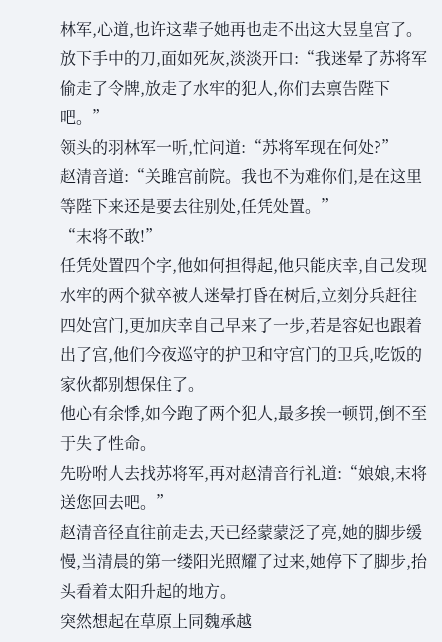林军,心道,也许这辈子她再也走不出这大昱皇宫了。
放下手中的刀,面如死灰,淡淡开口:“我迷晕了苏将军偷走了令牌,放走了水牢的犯人,你们去禀告陛下吧。”
领头的羽林军一听,忙问道:“苏将军现在何处?”
赵清音道:“关雎宫前院。我也不为难你们,是在这里等陛下来还是要去往别处,任凭处置。”
“末将不敢!”
任凭处置四个字,他如何担得起,他只能庆幸,自己发现水牢的两个狱卒被人迷晕打昏在树后,立刻分兵赶往四处宫门,更加庆幸自己早来了一步,若是容妃也跟着出了宫,他们今夜巡守的护卫和守宫门的卫兵,吃饭的家伙都别想保住了。
他心有余悸,如今跑了两个犯人,最多挨一顿罚,倒不至于失了性命。
先吩咐人去找苏将军,再对赵清音行礼道:“娘娘,末将送您回去吧。”
赵清音径直往前走去,天已经蒙蒙泛了亮,她的脚步缓慢,当清晨的第一缕阳光照耀了过来,她停下了脚步,抬头看着太阳升起的地方。
突然想起在草原上同魏承越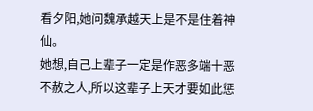看夕阳,她问魏承越天上是不是住着神仙。
她想,自己上辈子一定是作恶多端十恶不赦之人,所以这辈子上天才要如此惩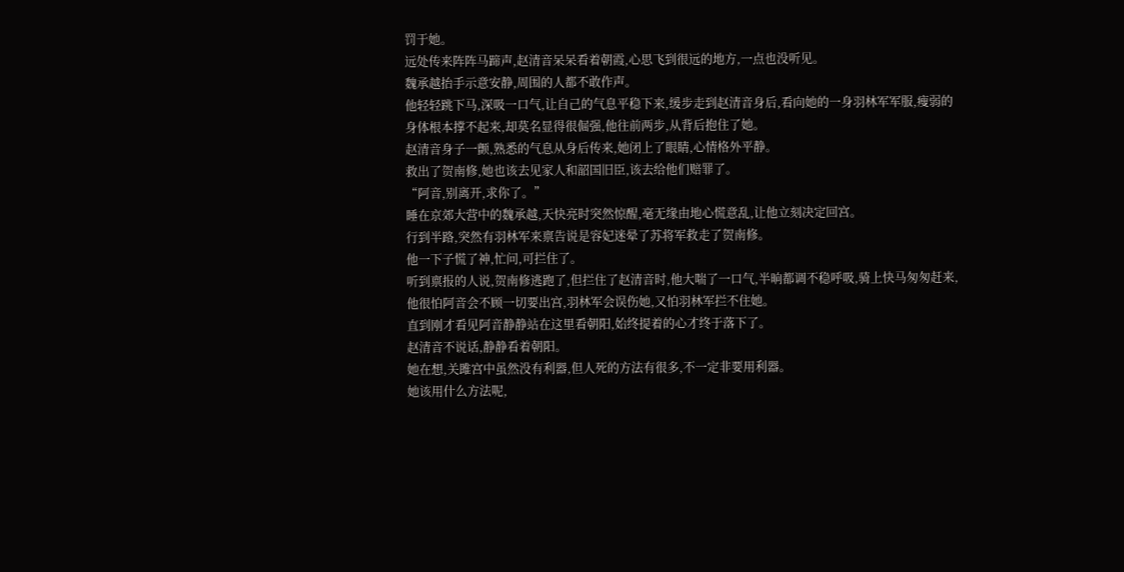罚于她。
远处传来阵阵马蹄声,赵清音呆呆看着朝霞,心思飞到很远的地方,一点也没听见。
魏承越抬手示意安静,周围的人都不敢作声。
他轻轻跳下马,深吸一口气,让自己的气息平稳下来,缓步走到赵清音身后,看向她的一身羽林军军服,瘦弱的身体根本撑不起来,却莫名显得很倔强,他往前两步,从背后抱住了她。
赵清音身子一颤,熟悉的气息从身后传来,她闭上了眼睛,心情格外平静。
救出了贺南修,她也该去见家人和韶国旧臣,该去给他们赔罪了。
“阿音,别离开,求你了。”
睡在京郊大营中的魏承越,天快亮时突然惊醒,毫无缘由地心慌意乱,让他立刻决定回宫。
行到半路,突然有羽林军来禀告说是容妃迷晕了苏将军救走了贺南修。
他一下子慌了神,忙问,可拦住了。
听到禀报的人说,贺南修逃跑了,但拦住了赵清音时,他大喘了一口气,半晌都调不稳呼吸,骑上快马匆匆赶来,他很怕阿音会不顾一切要出宫,羽林军会误伤她,又怕羽林军拦不住她。
直到刚才看见阿音静静站在这里看朝阳,始终提着的心才终于落下了。
赵清音不说话,静静看着朝阳。
她在想,关雎宫中虽然没有利器,但人死的方法有很多,不一定非要用利器。
她该用什么方法呢,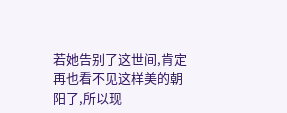若她告别了这世间,肯定再也看不见这样美的朝阳了,所以现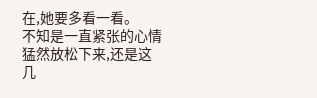在,她要多看一看。
不知是一直紧张的心情猛然放松下来,还是这几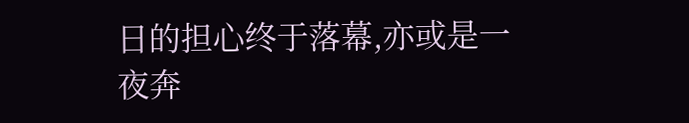日的担心终于落幕,亦或是一夜奔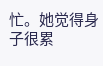忙。她觉得身子很累